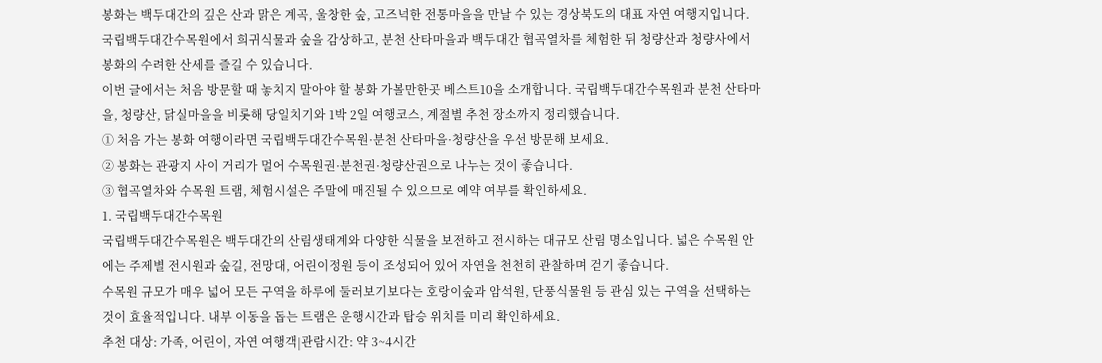봉화는 백두대간의 깊은 산과 맑은 계곡, 울창한 숲, 고즈넉한 전통마을을 만날 수 있는 경상북도의 대표 자연 여행지입니다. 국립백두대간수목원에서 희귀식물과 숲을 감상하고, 분천 산타마을과 백두대간 협곡열차를 체험한 뒤 청량산과 청량사에서 봉화의 수려한 산세를 즐길 수 있습니다.
이번 글에서는 처음 방문할 때 놓치지 말아야 할 봉화 가볼만한곳 베스트10을 소개합니다. 국립백두대간수목원과 분천 산타마을, 청량산, 닭실마을을 비롯해 당일치기와 1박 2일 여행코스, 계절별 추천 장소까지 정리했습니다.
① 처음 가는 봉화 여행이라면 국립백두대간수목원·분천 산타마을·청량산을 우선 방문해 보세요.
② 봉화는 관광지 사이 거리가 멀어 수목원권·분천권·청량산권으로 나누는 것이 좋습니다.
③ 협곡열차와 수목원 트램, 체험시설은 주말에 매진될 수 있으므로 예약 여부를 확인하세요.
1. 국립백두대간수목원
국립백두대간수목원은 백두대간의 산림생태계와 다양한 식물을 보전하고 전시하는 대규모 산림 명소입니다. 넓은 수목원 안에는 주제별 전시원과 숲길, 전망대, 어린이정원 등이 조성되어 있어 자연을 천천히 관찰하며 걷기 좋습니다.
수목원 규모가 매우 넓어 모든 구역을 하루에 둘러보기보다는 호랑이숲과 암석원, 단풍식물원 등 관심 있는 구역을 선택하는 것이 효율적입니다. 내부 이동을 돕는 트램은 운행시간과 탑승 위치를 미리 확인하세요.
추천 대상: 가족, 어린이, 자연 여행객|관람시간: 약 3~4시간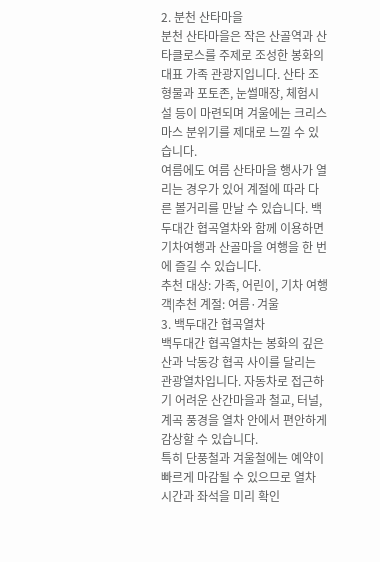2. 분천 산타마을
분천 산타마을은 작은 산골역과 산타클로스를 주제로 조성한 봉화의 대표 가족 관광지입니다. 산타 조형물과 포토존, 눈썰매장, 체험시설 등이 마련되며 겨울에는 크리스마스 분위기를 제대로 느낄 수 있습니다.
여름에도 여름 산타마을 행사가 열리는 경우가 있어 계절에 따라 다른 볼거리를 만날 수 있습니다. 백두대간 협곡열차와 함께 이용하면 기차여행과 산골마을 여행을 한 번에 즐길 수 있습니다.
추천 대상: 가족, 어린이, 기차 여행객|추천 계절: 여름·겨울
3. 백두대간 협곡열차
백두대간 협곡열차는 봉화의 깊은 산과 낙동강 협곡 사이를 달리는 관광열차입니다. 자동차로 접근하기 어려운 산간마을과 철교, 터널, 계곡 풍경을 열차 안에서 편안하게 감상할 수 있습니다.
특히 단풍철과 겨울철에는 예약이 빠르게 마감될 수 있으므로 열차 시간과 좌석을 미리 확인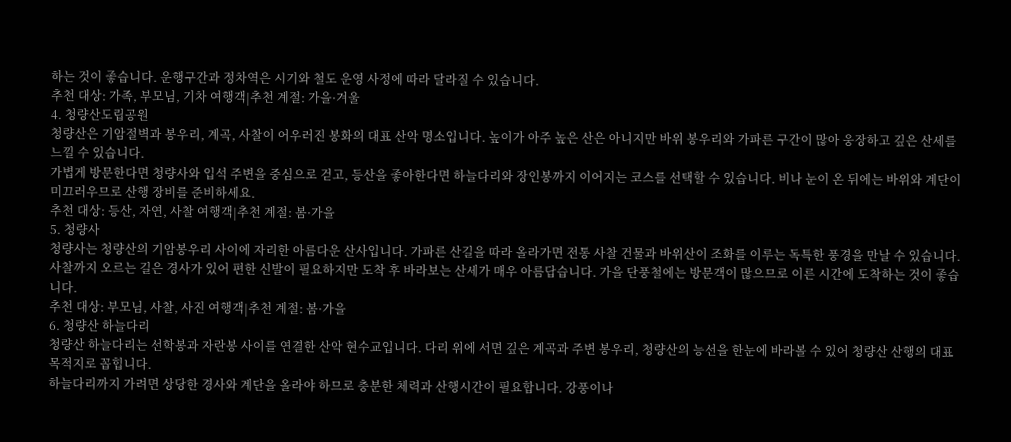하는 것이 좋습니다. 운행구간과 정차역은 시기와 철도 운영 사정에 따라 달라질 수 있습니다.
추천 대상: 가족, 부모님, 기차 여행객|추천 계절: 가을·겨울
4. 청량산도립공원
청량산은 기암절벽과 봉우리, 계곡, 사찰이 어우러진 봉화의 대표 산악 명소입니다. 높이가 아주 높은 산은 아니지만 바위 봉우리와 가파른 구간이 많아 웅장하고 깊은 산세를 느낄 수 있습니다.
가볍게 방문한다면 청량사와 입석 주변을 중심으로 걷고, 등산을 좋아한다면 하늘다리와 장인봉까지 이어지는 코스를 선택할 수 있습니다. 비나 눈이 온 뒤에는 바위와 계단이 미끄러우므로 산행 장비를 준비하세요.
추천 대상: 등산, 자연, 사찰 여행객|추천 계절: 봄·가을
5. 청량사
청량사는 청량산의 기암봉우리 사이에 자리한 아름다운 산사입니다. 가파른 산길을 따라 올라가면 전통 사찰 건물과 바위산이 조화를 이루는 독특한 풍경을 만날 수 있습니다.
사찰까지 오르는 길은 경사가 있어 편한 신발이 필요하지만 도착 후 바라보는 산세가 매우 아름답습니다. 가을 단풍철에는 방문객이 많으므로 이른 시간에 도착하는 것이 좋습니다.
추천 대상: 부모님, 사찰, 사진 여행객|추천 계절: 봄·가을
6. 청량산 하늘다리
청량산 하늘다리는 선학봉과 자란봉 사이를 연결한 산악 현수교입니다. 다리 위에 서면 깊은 계곡과 주변 봉우리, 청량산의 능선을 한눈에 바라볼 수 있어 청량산 산행의 대표 목적지로 꼽힙니다.
하늘다리까지 가려면 상당한 경사와 계단을 올라야 하므로 충분한 체력과 산행시간이 필요합니다. 강풍이나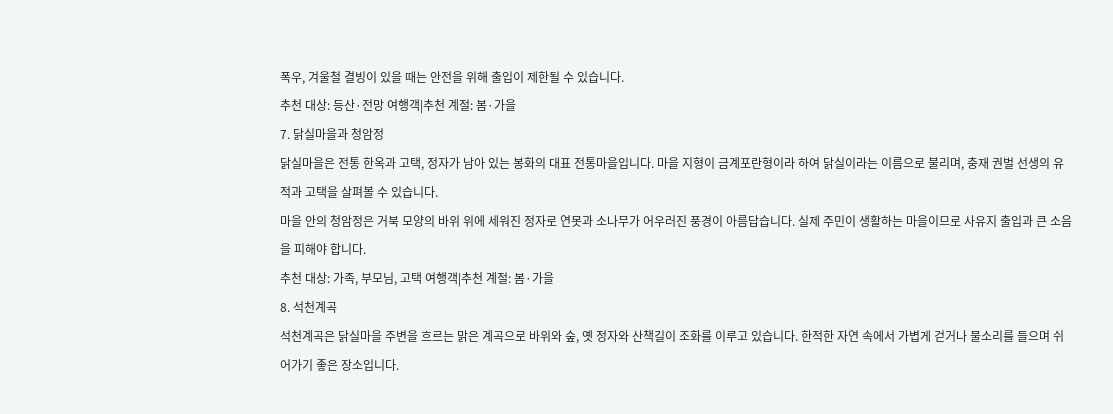폭우, 겨울철 결빙이 있을 때는 안전을 위해 출입이 제한될 수 있습니다.
추천 대상: 등산·전망 여행객|추천 계절: 봄·가을
7. 닭실마을과 청암정
닭실마을은 전통 한옥과 고택, 정자가 남아 있는 봉화의 대표 전통마을입니다. 마을 지형이 금계포란형이라 하여 닭실이라는 이름으로 불리며, 충재 권벌 선생의 유적과 고택을 살펴볼 수 있습니다.
마을 안의 청암정은 거북 모양의 바위 위에 세워진 정자로 연못과 소나무가 어우러진 풍경이 아름답습니다. 실제 주민이 생활하는 마을이므로 사유지 출입과 큰 소음을 피해야 합니다.
추천 대상: 가족, 부모님, 고택 여행객|추천 계절: 봄·가을
8. 석천계곡
석천계곡은 닭실마을 주변을 흐르는 맑은 계곡으로 바위와 숲, 옛 정자와 산책길이 조화를 이루고 있습니다. 한적한 자연 속에서 가볍게 걷거나 물소리를 들으며 쉬어가기 좋은 장소입니다.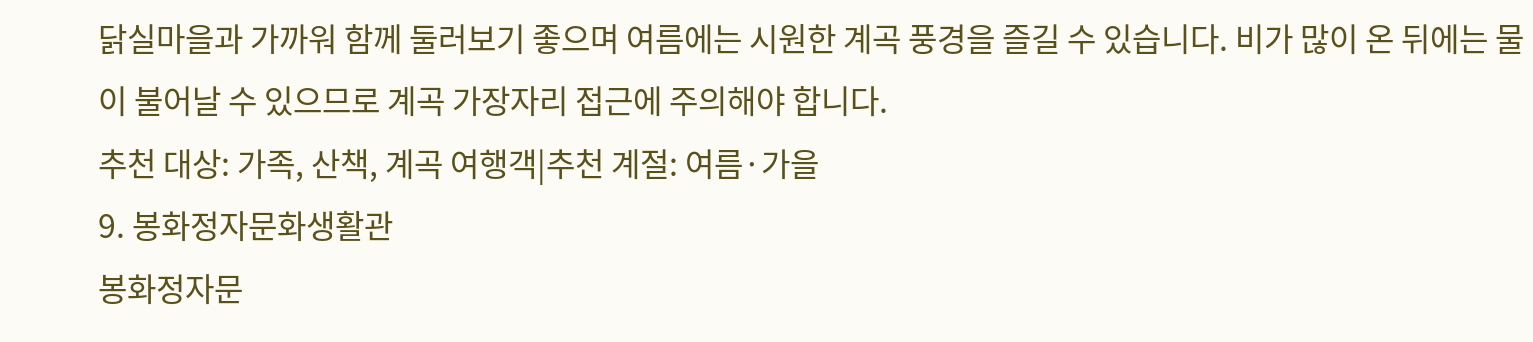닭실마을과 가까워 함께 둘러보기 좋으며 여름에는 시원한 계곡 풍경을 즐길 수 있습니다. 비가 많이 온 뒤에는 물이 불어날 수 있으므로 계곡 가장자리 접근에 주의해야 합니다.
추천 대상: 가족, 산책, 계곡 여행객|추천 계절: 여름·가을
9. 봉화정자문화생활관
봉화정자문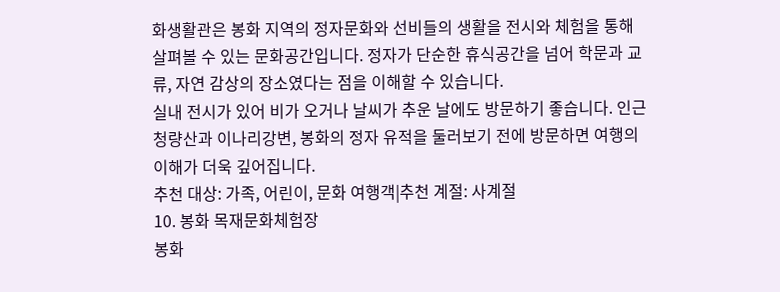화생활관은 봉화 지역의 정자문화와 선비들의 생활을 전시와 체험을 통해 살펴볼 수 있는 문화공간입니다. 정자가 단순한 휴식공간을 넘어 학문과 교류, 자연 감상의 장소였다는 점을 이해할 수 있습니다.
실내 전시가 있어 비가 오거나 날씨가 추운 날에도 방문하기 좋습니다. 인근 청량산과 이나리강변, 봉화의 정자 유적을 둘러보기 전에 방문하면 여행의 이해가 더욱 깊어집니다.
추천 대상: 가족, 어린이, 문화 여행객|추천 계절: 사계절
10. 봉화 목재문화체험장
봉화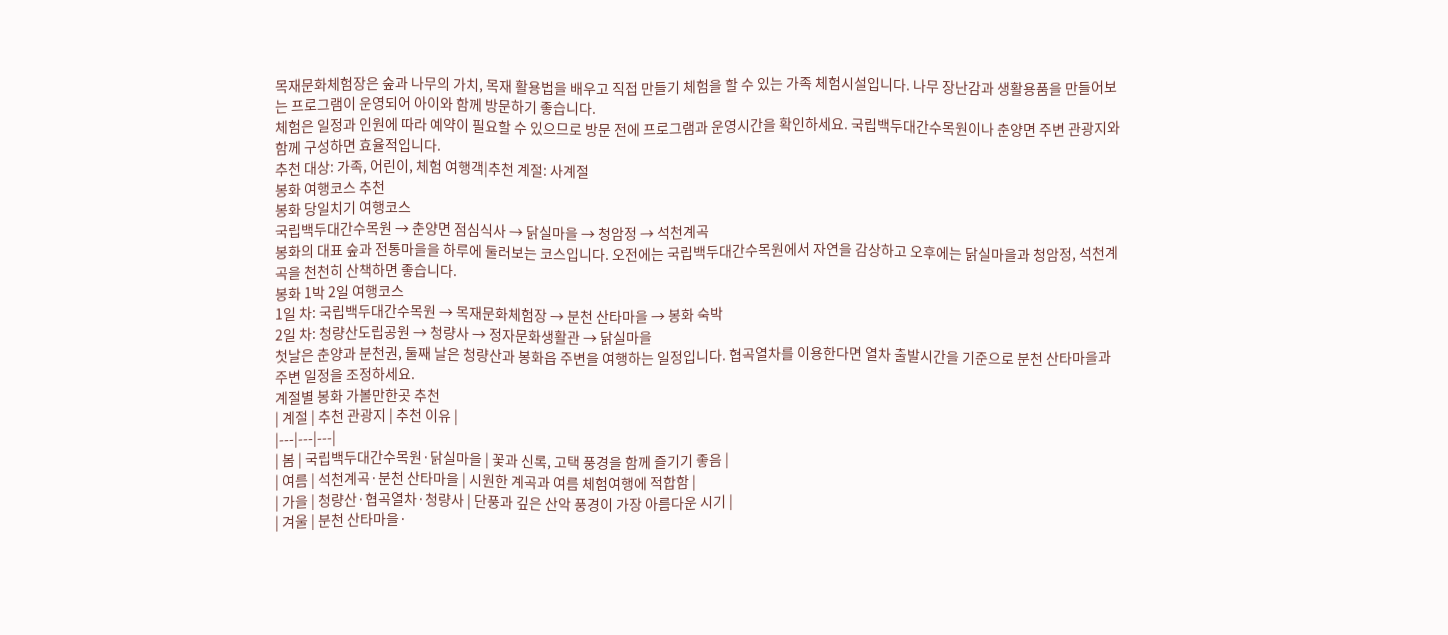목재문화체험장은 숲과 나무의 가치, 목재 활용법을 배우고 직접 만들기 체험을 할 수 있는 가족 체험시설입니다. 나무 장난감과 생활용품을 만들어보는 프로그램이 운영되어 아이와 함께 방문하기 좋습니다.
체험은 일정과 인원에 따라 예약이 필요할 수 있으므로 방문 전에 프로그램과 운영시간을 확인하세요. 국립백두대간수목원이나 춘양면 주변 관광지와 함께 구성하면 효율적입니다.
추천 대상: 가족, 어린이, 체험 여행객|추천 계절: 사계절
봉화 여행코스 추천
봉화 당일치기 여행코스
국립백두대간수목원 → 춘양면 점심식사 → 닭실마을 → 청암정 → 석천계곡
봉화의 대표 숲과 전통마을을 하루에 둘러보는 코스입니다. 오전에는 국립백두대간수목원에서 자연을 감상하고 오후에는 닭실마을과 청암정, 석천계곡을 천천히 산책하면 좋습니다.
봉화 1박 2일 여행코스
1일 차: 국립백두대간수목원 → 목재문화체험장 → 분천 산타마을 → 봉화 숙박
2일 차: 청량산도립공원 → 청량사 → 정자문화생활관 → 닭실마을
첫날은 춘양과 분천권, 둘째 날은 청량산과 봉화읍 주변을 여행하는 일정입니다. 협곡열차를 이용한다면 열차 출발시간을 기준으로 분천 산타마을과 주변 일정을 조정하세요.
계절별 봉화 가볼만한곳 추천
| 계절 | 추천 관광지 | 추천 이유 |
|---|---|---|
| 봄 | 국립백두대간수목원·닭실마을 | 꽃과 신록, 고택 풍경을 함께 즐기기 좋음 |
| 여름 | 석천계곡·분천 산타마을 | 시원한 계곡과 여름 체험여행에 적합함 |
| 가을 | 청량산·협곡열차·청량사 | 단풍과 깊은 산악 풍경이 가장 아름다운 시기 |
| 겨울 | 분천 산타마을·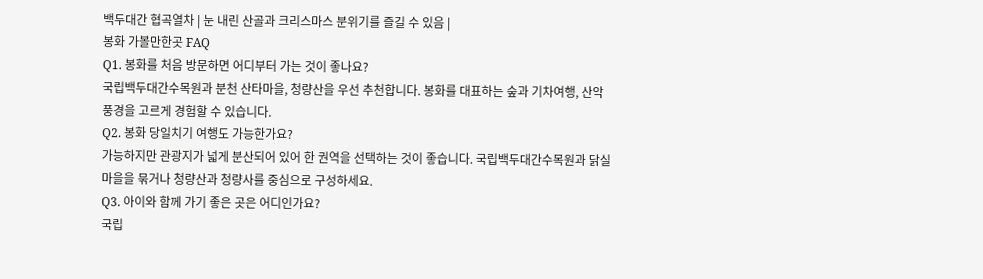백두대간 협곡열차 | 눈 내린 산골과 크리스마스 분위기를 즐길 수 있음 |
봉화 가볼만한곳 FAQ
Q1. 봉화를 처음 방문하면 어디부터 가는 것이 좋나요?
국립백두대간수목원과 분천 산타마을, 청량산을 우선 추천합니다. 봉화를 대표하는 숲과 기차여행, 산악 풍경을 고르게 경험할 수 있습니다.
Q2. 봉화 당일치기 여행도 가능한가요?
가능하지만 관광지가 넓게 분산되어 있어 한 권역을 선택하는 것이 좋습니다. 국립백두대간수목원과 닭실마을을 묶거나 청량산과 청량사를 중심으로 구성하세요.
Q3. 아이와 함께 가기 좋은 곳은 어디인가요?
국립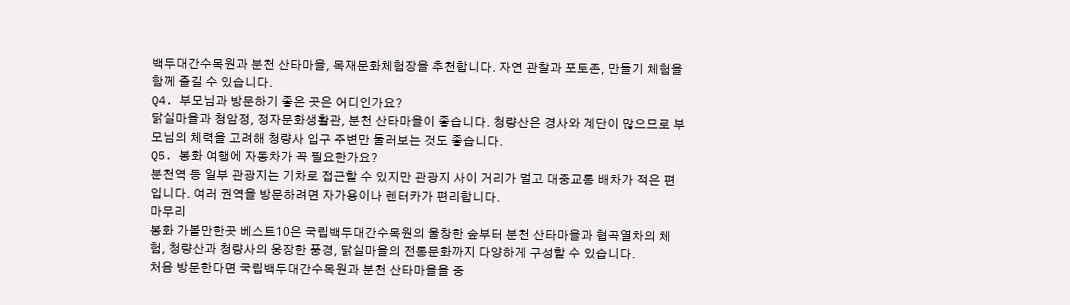백두대간수목원과 분천 산타마을, 목재문화체험장을 추천합니다. 자연 관찰과 포토존, 만들기 체험을 함께 즐길 수 있습니다.
Q4. 부모님과 방문하기 좋은 곳은 어디인가요?
닭실마을과 청암정, 정자문화생활관, 분천 산타마을이 좋습니다. 청량산은 경사와 계단이 많으므로 부모님의 체력을 고려해 청량사 입구 주변만 둘러보는 것도 좋습니다.
Q5. 봉화 여행에 자동차가 꼭 필요한가요?
분천역 등 일부 관광지는 기차로 접근할 수 있지만 관광지 사이 거리가 멀고 대중교통 배차가 적은 편입니다. 여러 권역을 방문하려면 자가용이나 렌터카가 편리합니다.
마무리
봉화 가볼만한곳 베스트10은 국립백두대간수목원의 울창한 숲부터 분천 산타마을과 협곡열차의 체험, 청량산과 청량사의 웅장한 풍경, 닭실마을의 전통문화까지 다양하게 구성할 수 있습니다.
처음 방문한다면 국립백두대간수목원과 분천 산타마을을 중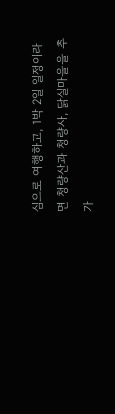심으로 여행하고, 1박 2일 일정이라면 청량산과 청량사, 닭실마을을 추가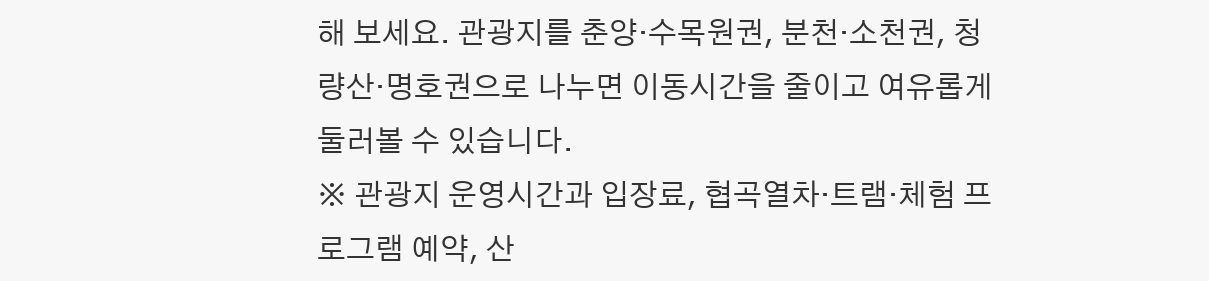해 보세요. 관광지를 춘양·수목원권, 분천·소천권, 청량산·명호권으로 나누면 이동시간을 줄이고 여유롭게 둘러볼 수 있습니다.
※ 관광지 운영시간과 입장료, 협곡열차·트램·체험 프로그램 예약, 산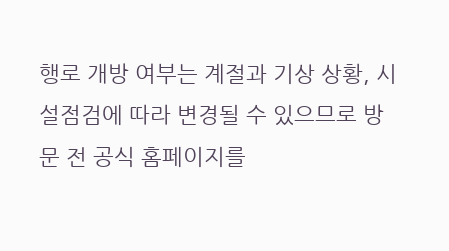행로 개방 여부는 계절과 기상 상황, 시설점검에 따라 변경될 수 있으므로 방문 전 공식 홈페이지를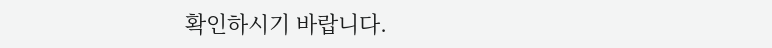확인하시기 바랍니다.